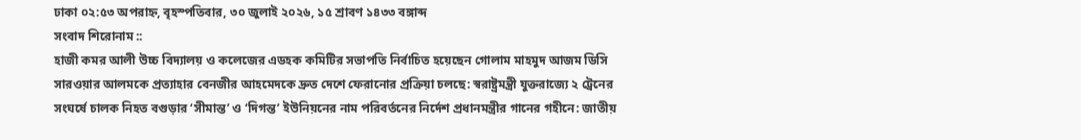ঢাকা ০২:৫৩ অপরাহ্ন, বৃহস্পতিবার, ৩০ জুলাই ২০২৬, ১৫ শ্রাবণ ১৪৩৩ বঙ্গাব্দ
সংবাদ শিরোনাম ::
হাজী কমর আলী উচ্চ বিদ্যালয় ও কলেজের এডহক কমিটির সভাপতি নির্বাচিত হয়েছেন গোলাম মাহমুদ আজম ডিসি সারওয়ার আলমকে প্রত্যাহার বেনজীর আহমেদকে দ্রুত দেশে ফেরানোর প্রক্রিয়া চলছে: স্বরাষ্ট্রমন্ত্রী যুক্তরাজ্যে ২ ট্রেনের সংঘর্ষে চালক নিহত বগুড়ার ‘সীমান্ত’ ও ‘দিগন্ত’ ইউনিয়নের নাম পরিবর্তনের নির্দেশ প্রধানমন্ত্রীর গানের গহীনে: জাতীয়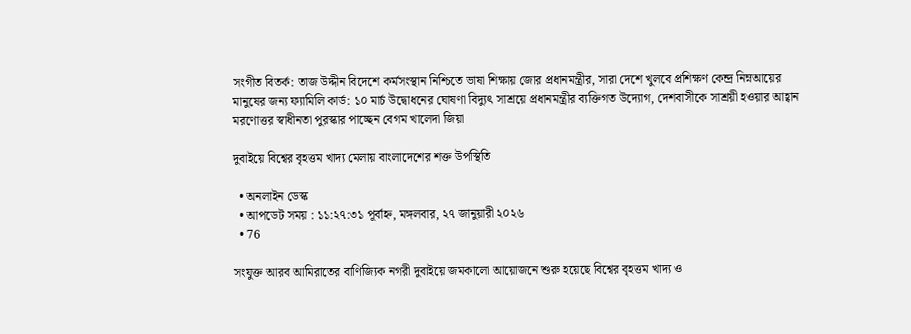সংগীত বিতর্ক: তাজ উদ্দীন বিদেশে কর্মসংস্থান নিশ্চিতে ভাষা শিক্ষায় জোর প্রধানমন্ত্রীর, সারা দেশে খুলবে প্রশিক্ষণ কেন্দ্র নিম্নআয়ের মানুষের জন্য ফ্যামিলি কার্ড: ১০ মার্চ উদ্বোধনের ঘোষণা বিদ্যুৎ সাশ্রয়ে প্রধানমন্ত্রীর ব্যক্তিগত উদ্যোগ, দেশবাসীকে সাশ্রয়ী হওয়ার আহ্বান মরণোত্তর স্বাধীনতা পুরস্কার পাচ্ছেন বেগম খালেদা জিয়া

দুবাইয়ে বিশ্বের বৃহত্তম খাদ্য মেলায় বাংলাদেশের শক্ত উপস্থিতি

  • অনলাইন ডেস্ক
  • আপডেট সময় : ১১:২৭:৩১ পূর্বাহ্ন, মঙ্গলবার, ২৭ জানুয়ারী ২০২৬
  • 76

সংযুক্ত আরব আমিরাতের বাণিজ্যিক নগরী দুবাইয়ে জমকালো আয়োজনে শুরু হয়েছে বিশ্বের বৃহত্তম খাদ্য ও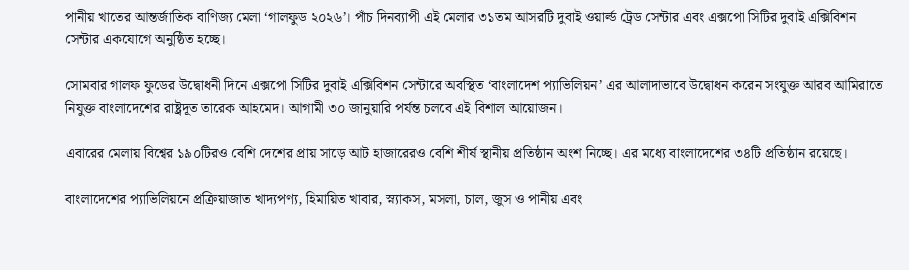পানীয় খাতের আন্তর্জাতিক বাণিজ্য মেলা ‘গালফুড ২০২৬’। পাঁচ দিনব্যাপী এই মেলার ৩১তম আসরটি দুবাই ওয়ার্ল্ড ট্রেড সেন্টার এবং এক্সপো সিটির দুবাই এক্সিবিশন সেন্টার একযোগে অনুষ্ঠিত হচ্ছে।

সোমবার গালফ ফুডের উদ্বোধনী দিনে এক্সপো সিটির দুবাই এক্সিবিশন সেন্টারে অবস্থিত ‘বাংলাদেশ প্যাভিলিয়ন’ এর আলাদাভাবে উদ্বোধন করেন সংযুক্ত আরব আমিরাতে নিযুক্ত বাংলাদেশের রাষ্ট্রদূত তারেক আহমেদ। আগামী ৩০ জানুয়ারি পর্যন্ত চলবে এই বিশাল আয়োজন।

এবারের মেলায় বিশ্বের ১৯০টিরও বেশি দেশের প্রায় সাড়ে আট হাজারেরও বেশি শীর্ষ স্থানীয় প্রতিষ্ঠান অংশ নিচ্ছে। এর মধ্যে বাংলাদেশের ৩৪টি প্রতিষ্ঠান রয়েছে।

বাংলাদেশের প্যাভিলিয়নে প্রক্রিয়াজাত খাদ্যপণ্য, হিমায়িত খাবার, স্ন্যাকস, মসলা, চাল, জুস ও পানীয় এবং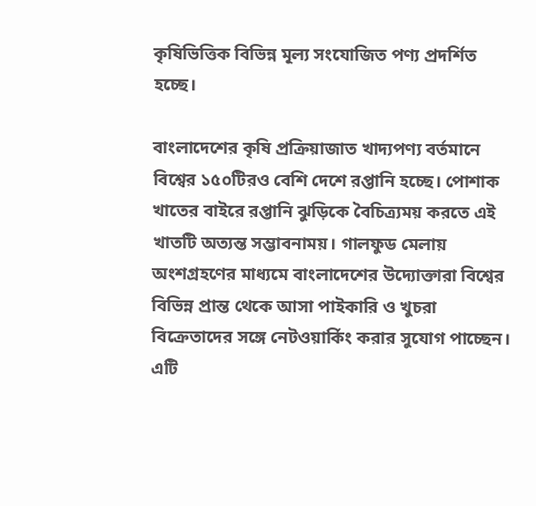কৃষিভিত্তিক বিভিন্ন মূল্য সংযোজিত পণ্য প্রদর্শিত হচ্ছে।

বাংলাদেশের কৃষি প্রক্রিয়াজাত খাদ্যপণ্য বর্তমানে বিশ্বের ১৫০টিরও বেশি দেশে রপ্তানি হচ্ছে। পোশাক খাতের বাইরে রপ্তানি ঝুড়িকে বৈচিত্র্যময় করতে এই খাতটি অত্যন্ত সম্ভাবনাময়। গালফুড মেলায় অংশগ্রহণের মাধ্যমে বাংলাদেশের উদ্যোক্তারা বিশ্বের বিভিন্ন প্রান্ত থেকে আসা পাইকারি ও খুচরা বিক্রেতাদের সঙ্গে নেটওয়ার্কিং করার সুযোগ পাচ্ছেন। এটি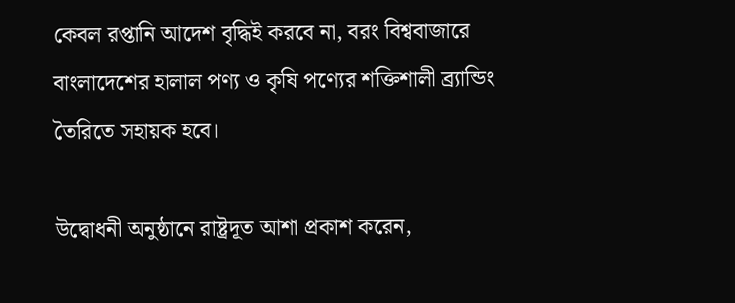কেবল রপ্তানি আদেশ বৃদ্ধিই করবে না, বরং বিশ্ববাজারে বাংলাদেশের হালাল পণ্য ও কৃষি পণ্যের শক্তিশালী ব্র্যান্ডিং তৈরিতে সহায়ক হবে।

উদ্বোধনী অনুষ্ঠানে রাষ্ট্রদূত আশা প্রকাশ করেন,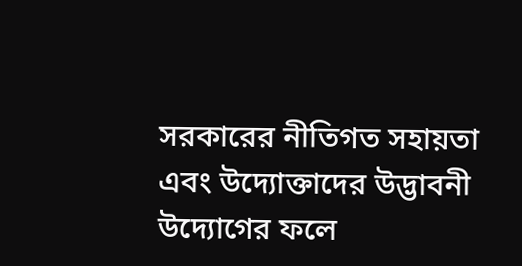সরকারের নীতিগত সহায়তা এবং উদ্যোক্তাদের উদ্ভাবনী উদ্যোগের ফলে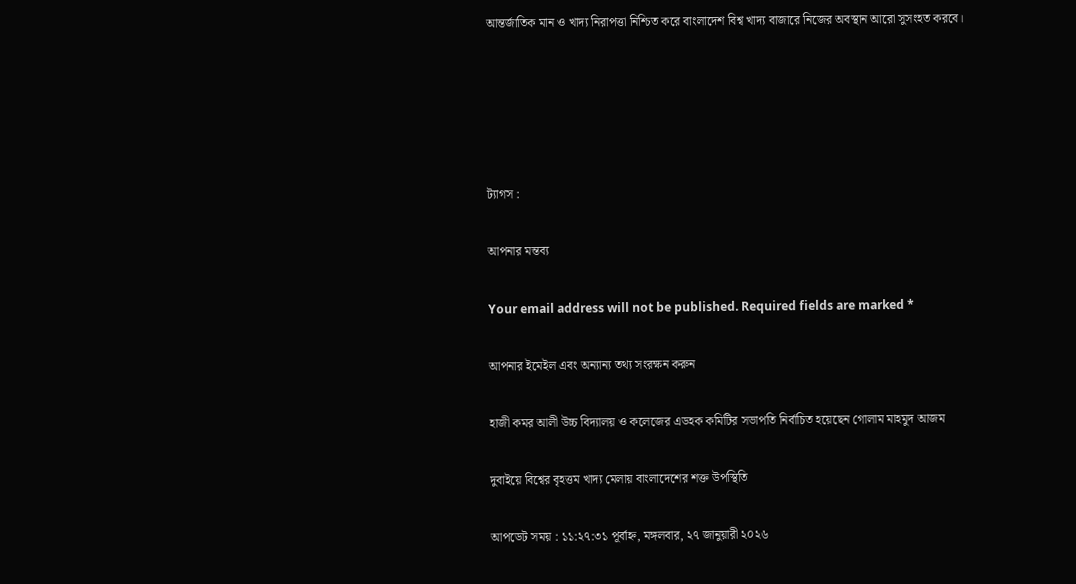আন্তর্জাতিক মান ও খাদ্য নিরাপত্তা নিশ্চিত করে বাংলাদেশ বিশ্ব খাদ্য বাজারে নিজের অবস্থান আরো সুসংহত করবে।





ট্যাগস :

আপনার মন্তব্য

Your email address will not be published. Required fields are marked *

আপনার ইমেইল এবং অন্যান্য তথ্য সংরক্ষন করুন

হাজী কমর আলী উচ্চ বিদ্যালয় ও কলেজের এডহক কমিটির সভাপতি নির্বাচিত হয়েছেন গোলাম মাহমুদ আজম

দুবাইয়ে বিশ্বের বৃহত্তম খাদ্য মেলায় বাংলাদেশের শক্ত উপস্থিতি

আপডেট সময় : ১১:২৭:৩১ পূর্বাহ্ন, মঙ্গলবার, ২৭ জানুয়ারী ২০২৬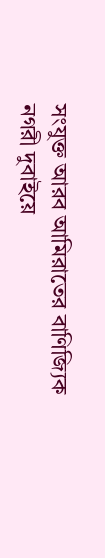সংযুক্ত আরব আমিরাতের বাণিজ্যিক নগরী দুবাইয়ে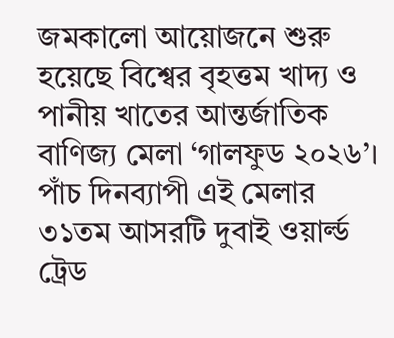জমকালো আয়োজনে শুরু হয়েছে বিশ্বের বৃহত্তম খাদ্য ও পানীয় খাতের আন্তর্জাতিক বাণিজ্য মেলা ‘গালফুড ২০২৬’। পাঁচ দিনব্যাপী এই মেলার ৩১তম আসরটি দুবাই ওয়ার্ল্ড ট্রেড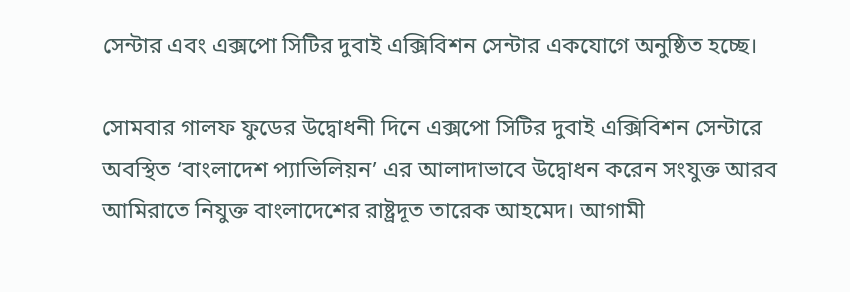সেন্টার এবং এক্সপো সিটির দুবাই এক্সিবিশন সেন্টার একযোগে অনুষ্ঠিত হচ্ছে।

সোমবার গালফ ফুডের উদ্বোধনী দিনে এক্সপো সিটির দুবাই এক্সিবিশন সেন্টারে অবস্থিত ‘বাংলাদেশ প্যাভিলিয়ন’ এর আলাদাভাবে উদ্বোধন করেন সংযুক্ত আরব আমিরাতে নিযুক্ত বাংলাদেশের রাষ্ট্রদূত তারেক আহমেদ। আগামী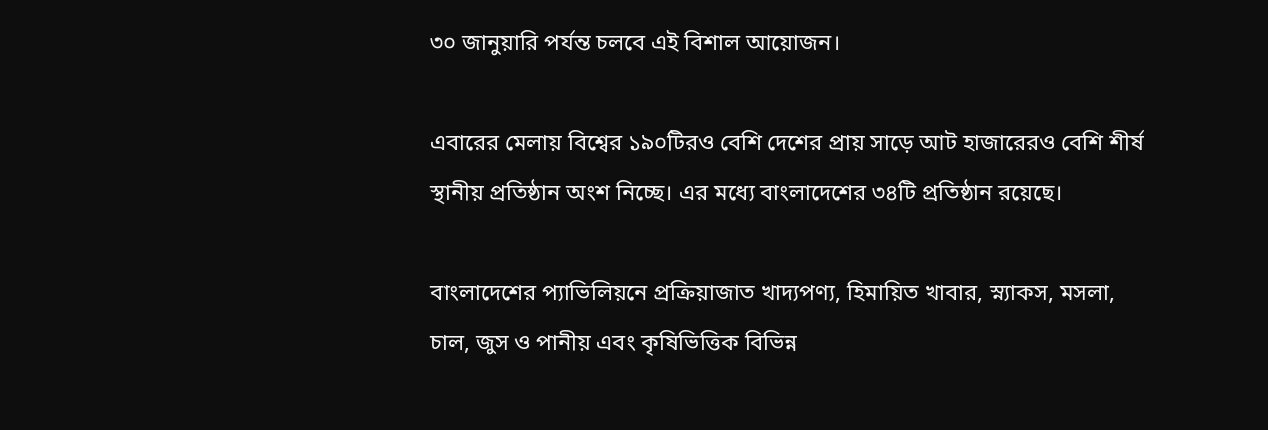৩০ জানুয়ারি পর্যন্ত চলবে এই বিশাল আয়োজন।

এবারের মেলায় বিশ্বের ১৯০টিরও বেশি দেশের প্রায় সাড়ে আট হাজারেরও বেশি শীর্ষ স্থানীয় প্রতিষ্ঠান অংশ নিচ্ছে। এর মধ্যে বাংলাদেশের ৩৪টি প্রতিষ্ঠান রয়েছে।

বাংলাদেশের প্যাভিলিয়নে প্রক্রিয়াজাত খাদ্যপণ্য, হিমায়িত খাবার, স্ন্যাকস, মসলা, চাল, জুস ও পানীয় এবং কৃষিভিত্তিক বিভিন্ন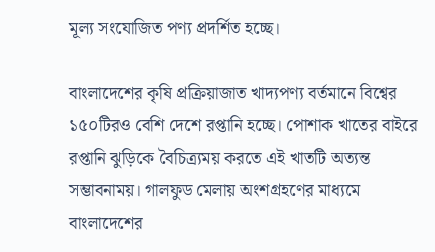মূল্য সংযোজিত পণ্য প্রদর্শিত হচ্ছে।

বাংলাদেশের কৃষি প্রক্রিয়াজাত খাদ্যপণ্য বর্তমানে বিশ্বের ১৫০টিরও বেশি দেশে রপ্তানি হচ্ছে। পোশাক খাতের বাইরে রপ্তানি ঝুড়িকে বৈচিত্র্যময় করতে এই খাতটি অত্যন্ত সম্ভাবনাময়। গালফুড মেলায় অংশগ্রহণের মাধ্যমে বাংলাদেশের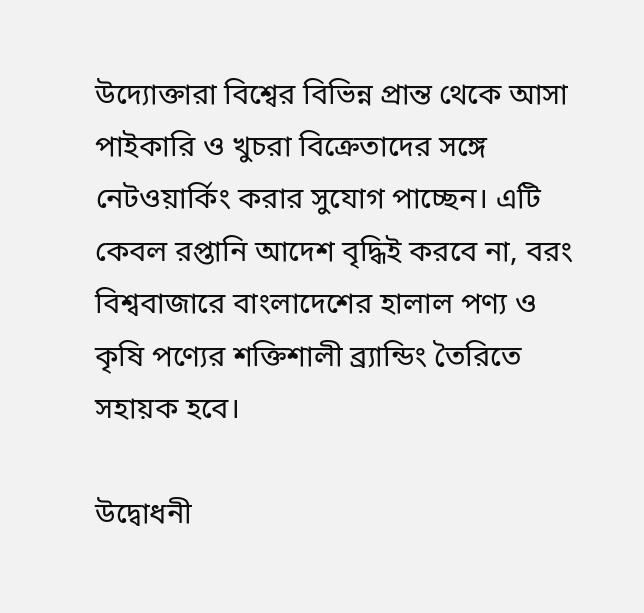উদ্যোক্তারা বিশ্বের বিভিন্ন প্রান্ত থেকে আসা পাইকারি ও খুচরা বিক্রেতাদের সঙ্গে নেটওয়ার্কিং করার সুযোগ পাচ্ছেন। এটি কেবল রপ্তানি আদেশ বৃদ্ধিই করবে না, বরং বিশ্ববাজারে বাংলাদেশের হালাল পণ্য ও কৃষি পণ্যের শক্তিশালী ব্র্যান্ডিং তৈরিতে সহায়ক হবে।

উদ্বোধনী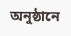অনুষ্ঠানে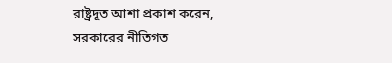রাষ্ট্রদূত আশা প্রকাশ করেন, সরকারের নীতিগত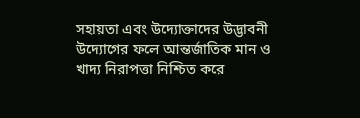সহায়তা এবং উদ্যোক্তাদের উদ্ভাবনী উদ্যোগের ফলে আন্তর্জাতিক মান ও খাদ্য নিরাপত্তা নিশ্চিত করে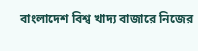বাংলাদেশ বিশ্ব খাদ্য বাজারে নিজের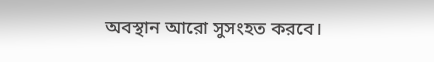অবস্থান আরো সুসংহত করবে।